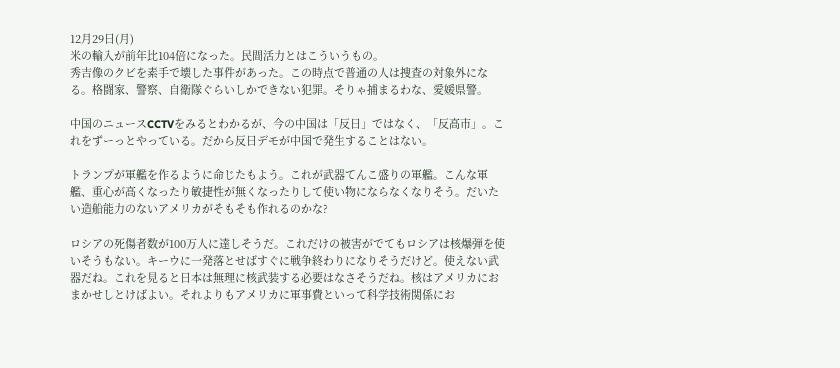12月29日(月)
米の輸入が前年比104倍になった。民間活力とはこういうもの。
秀吉像のクビを素手で壊した事件があった。この時点で普通の人は捜査の対象外になる。格闘家、警察、自衛隊ぐらいしかできない犯罪。そりゃ捕まるわな、愛媛県警。

中国のニュースCCTVをみるとわかるが、今の中国は「反日」ではなく、「反高市」。これをずーっとやっている。だから反日デモが中国で発生することはない。

トランプが軍艦を作るように命じたもよう。これが武器てんこ盛りの軍艦。こんな軍艦、重心が高くなったり敏捷性が無くなったりして使い物にならなくなりそう。だいたい造船能力のないアメリカがそもそも作れるのかな?

ロシアの死傷者数が100万人に達しそうだ。これだけの被害がでてもロシアは核爆弾を使いそうもない。キーウに一発落とせばすぐに戦争終わりになりそうだけど。使えない武器だね。これを見ると日本は無理に核武装する必要はなさそうだね。核はアメリカにおまかせしとけばよい。それよりもアメリカに軍事費といって科学技術関係にお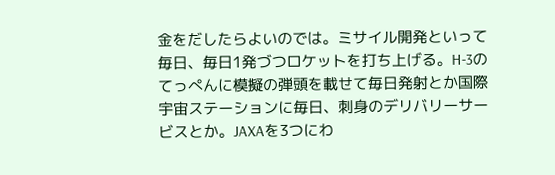金をだしたらよいのでは。ミサイル開発といって毎日、毎日1発づつロケットを打ち上げる。H-3のてっぺんに模擬の弾頭を載せて毎日発射とか国際宇宙ステーションに毎日、刺身のデリバリーサービスとか。JAXAを3つにわ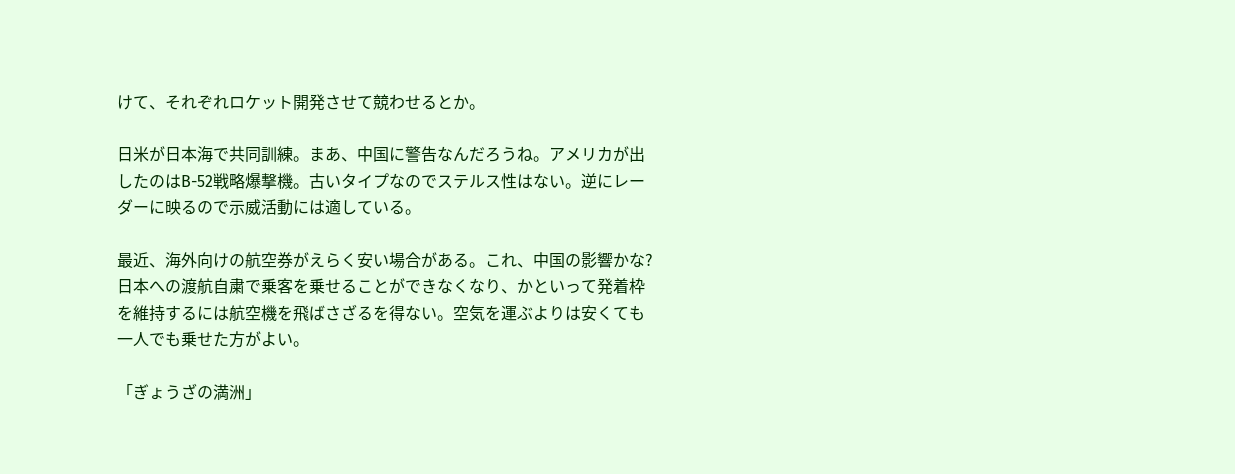けて、それぞれロケット開発させて競わせるとか。

日米が日本海で共同訓練。まあ、中国に警告なんだろうね。アメリカが出したのはB-52戦略爆撃機。古いタイプなのでステルス性はない。逆にレーダーに映るので示威活動には適している。

最近、海外向けの航空券がえらく安い場合がある。これ、中国の影響かな?日本への渡航自粛で乗客を乗せることができなくなり、かといって発着枠を維持するには航空機を飛ばさざるを得ない。空気を運ぶよりは安くても一人でも乗せた方がよい。

「ぎょうざの満洲」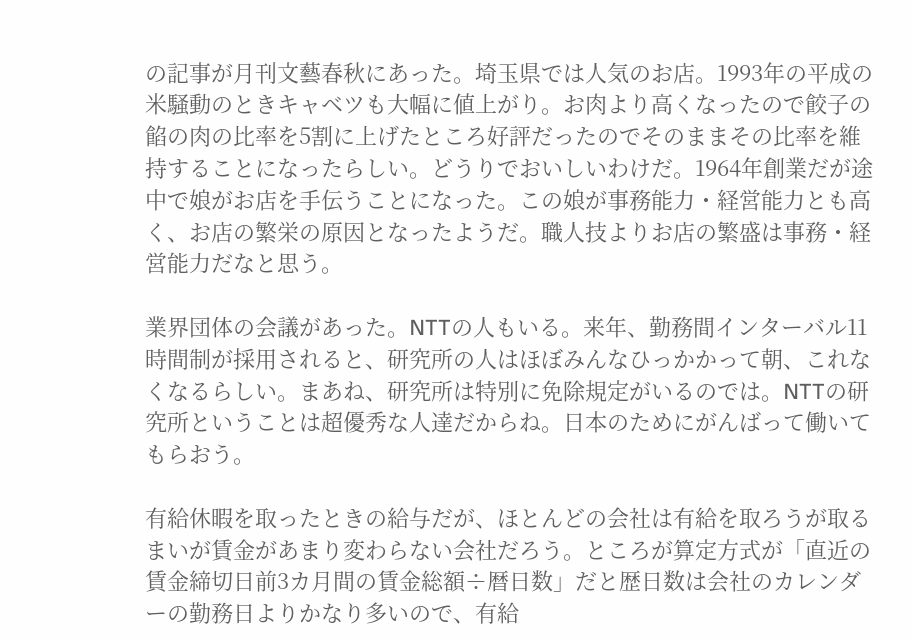の記事が月刊文藝春秋にあった。埼玉県では人気のお店。1993年の平成の米騒動のときキャベツも大幅に値上がり。お肉より高くなったので餃子の餡の肉の比率を5割に上げたところ好評だったのでそのままその比率を維持することになったらしい。どうりでおいしいわけだ。1964年創業だが途中で娘がお店を手伝うことになった。この娘が事務能力・経営能力とも高く、お店の繁栄の原因となったようだ。職人技よりお店の繁盛は事務・経営能力だなと思う。

業界団体の会議があった。NTTの人もいる。来年、勤務間インターバル11時間制が採用されると、研究所の人はほぼみんなひっかかって朝、これなくなるらしい。まあね、研究所は特別に免除規定がいるのでは。NTTの研究所ということは超優秀な人達だからね。日本のためにがんばって働いてもらおう。

有給休暇を取ったときの給与だが、ほとんどの会社は有給を取ろうが取るまいが賃金があまり変わらない会社だろう。ところが算定方式が「直近の賃金締切日前3カ月間の賃金総額÷暦日数」だと歴日数は会社のカレンダーの勤務日よりかなり多いので、有給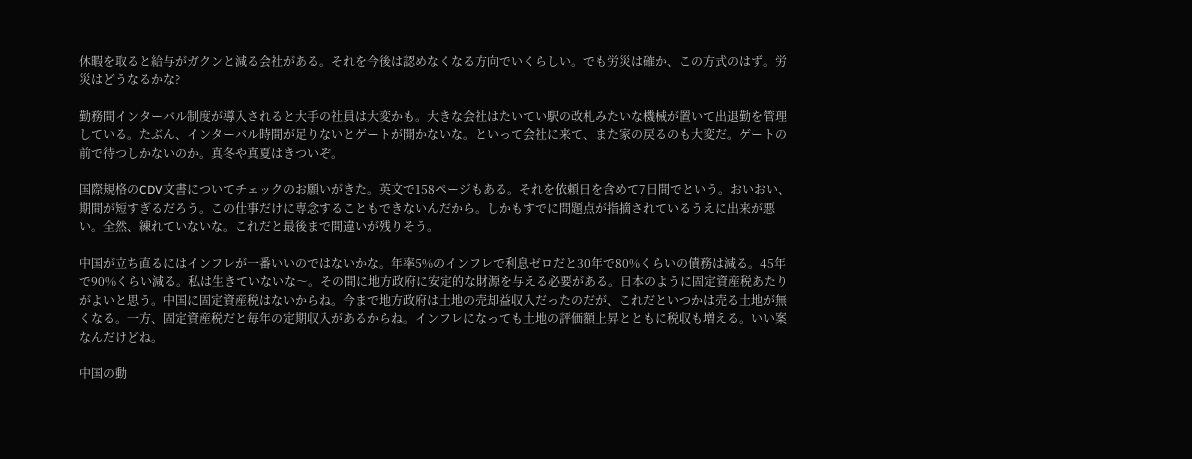休暇を取ると給与がガクンと減る会社がある。それを今後は認めなくなる方向でいくらしい。でも労災は確か、この方式のはず。労災はどうなるかな?

勤務間インターバル制度が導入されると大手の社員は大変かも。大きな会社はたいてい駅の改札みたいな機械が置いて出退勤を管理している。たぶん、インターバル時間が足りないとゲートが開かないな。といって会社に来て、また家の戻るのも大変だ。ゲートの前で待つしかないのか。真冬や真夏はきついぞ。

国際規格のCDV文書についてチェックのお願いがきた。英文で158ページもある。それを依頼日を含めて7日間でという。おいおい、期間が短すぎるだろう。この仕事だけに専念することもできないんだから。しかもすでに問題点が指摘されているうえに出来が悪い。全然、練れていないな。これだと最後まで間違いが残りそう。

中国が立ち直るにはインフレが一番いいのではないかな。年率5%のインフレで利息ゼロだと30年で80%くらいの債務は減る。45年で90%くらい減る。私は生きていないな〜。その間に地方政府に安定的な財源を与える必要がある。日本のように固定資産税あたりがよいと思う。中国に固定資産税はないからね。今まで地方政府は土地の売却益収入だったのだが、これだといつかは売る土地が無くなる。一方、固定資産税だと毎年の定期収入があるからね。インフレになっても土地の評価額上昇とともに税収も増える。いい案なんだけどね。

中国の動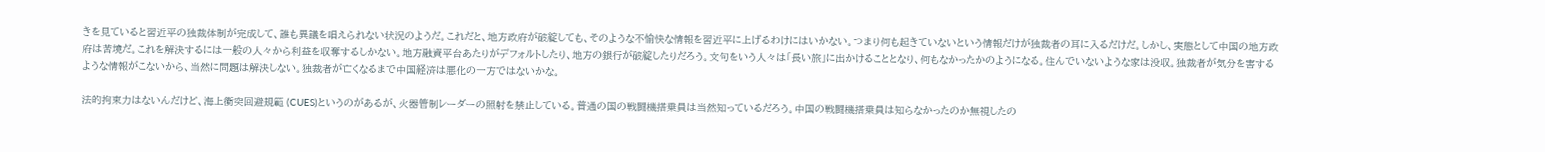きを見ていると習近平の独裁体制が完成して、誰も異議を唱えられない状況のようだ。これだと、地方政府が破綻しても、そのような不愉快な情報を習近平に上げるわけにはいかない。つまり何も起きていないという情報だけが独裁者の耳に入るだけだ。しかし、実態として中国の地方政府は苦境だ。これを解決するには一般の人々から利益を収奪するしかない。地方融資平台あたりがデフォルトしたり、地方の銀行が破綻したりだろう。文句をいう人々は「長い旅」に出かけることとなり、何もなかったかのようになる。住んでいないような家は没収。独裁者が気分を害するような情報がこないから、当然に問題は解決しない。独裁者が亡くなるまで中国経済は悪化の一方ではないかな。

法的拘束力はないんだけど、海上衝突回避規範 (CUES)というのがあるが、火器管制レーダーの照射を禁止している。普通の国の戦闘機搭乗員は当然知っているだろう。中国の戦闘機搭乗員は知らなかったのか無視したの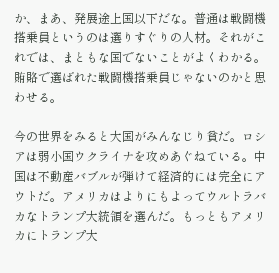か、まあ、発展途上国以下だな。普通は戦闘機搭乗員というのは選りすぐりの人材。それがこれでは、まともな国でないことがよくわかる。賄賂で選ばれた戦闘機搭乗員じゃないのかと思わせる。

今の世界をみると大国がみんなじり貧だ。ロシアは弱小国ウクライナを攻めあぐねている。中国は不動産バブルが弾けて経済的には完全にアウトだ。アメリカはよりにもよってウルトラバカなトランプ大統領を選んだ。もっともアメリカにトランプ大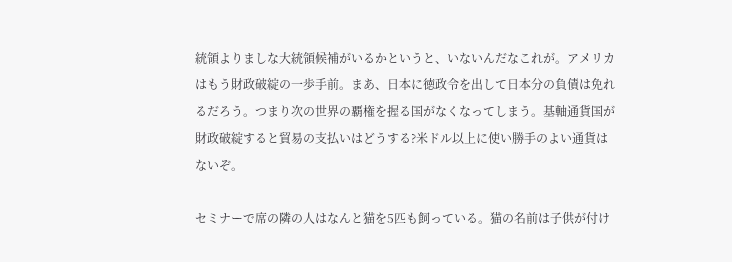統領よりましな大統領候補がいるかというと、いないんだなこれが。アメリカはもう財政破綻の一歩手前。まあ、日本に徳政令を出して日本分の負債は免れるだろう。つまり次の世界の覇権を握る国がなくなってしまう。基軸通貨国が財政破綻すると貿易の支払いはどうする?米ドル以上に使い勝手のよい通貨はないぞ。

セミナーで席の隣の人はなんと猫を5匹も飼っている。猫の名前は子供が付け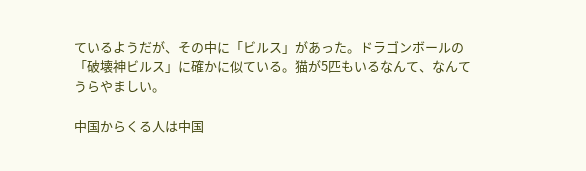ているようだが、その中に「ビルス」があった。ドラゴンボールの「破壊神ビルス」に確かに似ている。猫が5匹もいるなんて、なんてうらやましい。

中国からくる人は中国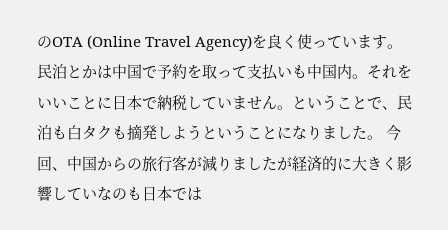のOTA (Online Travel Agency)を良く使っています。民泊とかは中国で予約を取って支払いも中国内。それをいいことに日本で納税していません。ということで、民泊も白タクも摘発しようということになりました。 今回、中国からの旅行客が減りましたが経済的に大きく影響していなのも日本では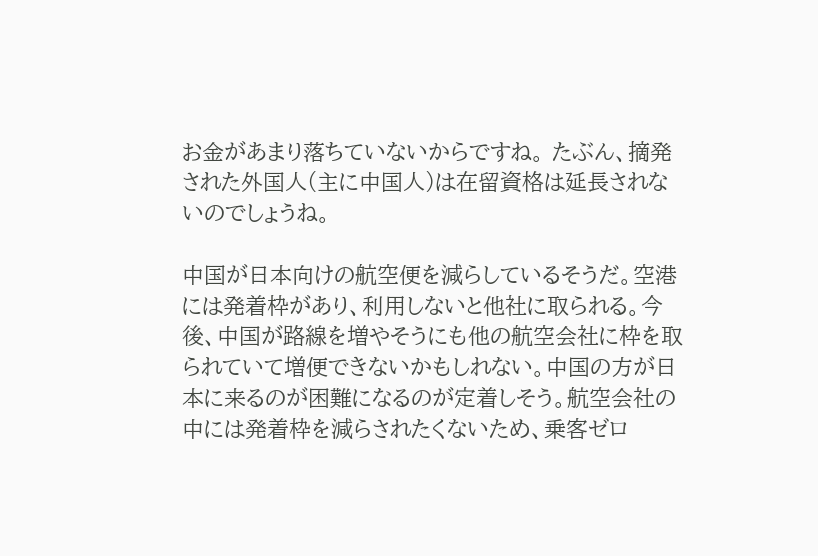お金があまり落ちていないからですね。 たぶん、摘発された外国人(主に中国人)は在留資格は延長されないのでしょうね。

中国が日本向けの航空便を減らしているそうだ。空港には発着枠があり、利用しないと他社に取られる。今後、中国が路線を増やそうにも他の航空会社に枠を取られていて増便できないかもしれない。中国の方が日本に来るのが困難になるのが定着しそう。航空会社の中には発着枠を減らされたくないため、乗客ゼロ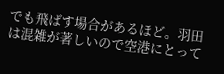でも飛ばす場合があるほど。羽田は混雑が著しいので空港にとって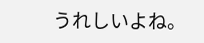うれしいよね。